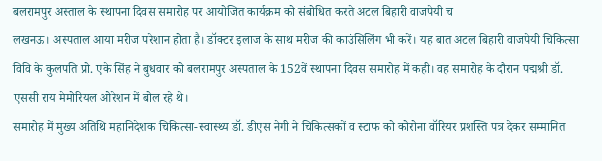बलरामपुर अस्ताल के स्थापना दिवस समारोह पर आयोजित कार्यक्रम को संबोधित करते अटल बिहारी वाजपेयी च
लखनऊ। अस्पताल आया मरीज परेशान होता है। डॉक्टर इलाज के साथ मरीज की काउंसिलिंग भी करें। यह बात अटल बिहारी वाजपेयी चिकित्सा विवि के कुलपति प्रो. एके सिंह ने बुधवार को बलरामपुर अस्पताल के 152वें स्थापना दिवस समारोह में कही। वह समारोह के दौरान पद्मश्री डॉ. एससी राय मेमोरियल ओरेशन में बोल रहे थे।
समारोह में मुख्य अतिथि महानिदेशक चिकित्सा-स्वास्थ्य डॉ. डीएस नेगी ने चिकित्सकों व स्टाफ को कोरोना वॉरियर प्रशस्ति पत्र देकर सम्मानित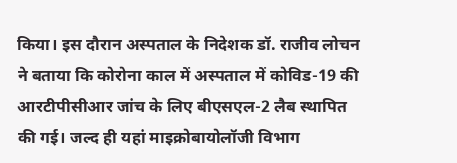किया। इस दौरान अस्पताल के निदेशक डॉ. राजीव लोचन ने बताया कि कोरोना काल में अस्पताल में कोविड-19 की आरटीपीसीआर जांच के लिए बीएसएल-2 लैब स्थापित की गई। जल्द ही यहां माइक्रोबायोलॉजी विभाग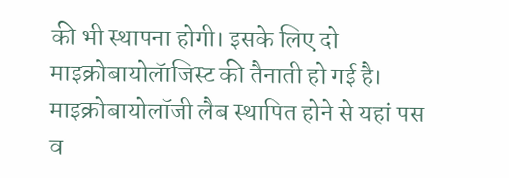की भी स्थापना होगी। इसके लिए दो माइक्रोबायोलॅाजिस्ट की तैनाती हो गई है। माइक्रोबायोलॉजी लैब स्थापित होने से यहां पस व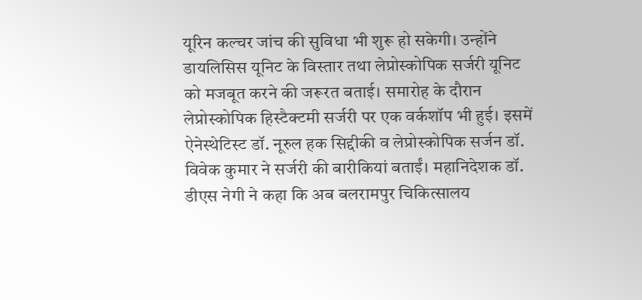यूरिन कल्चर जांच की सुविधा भी शुरू हो सकेगी। उन्होंने डायलिसिस यूनिट के विस्तार तथा लेप्रोस्कोपिक सर्जरी यूनिट को मजबूत करने की जरूरत बताई। समारोह के दौरान लेप्रोस्कोपिक हिस्टैक्टमी सर्जरी पर एक वर्कशॉप भी हुई। इसमें ऐनेस्थेटिस्ट डॉ. नूरुल हक सिद्दीकी व लेप्रोस्कोपिक सर्जन डॉ. विवेक कुमार ने सर्जरी की बारीकियां बताईं। महानिदेशक डॉ. डीएस नेगी ने कहा कि अब बलरामपुर चिकित्सालय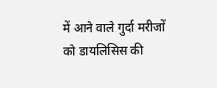में आने वाले गुर्दा मरीजों को डायलिसिस की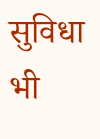सुविधा भी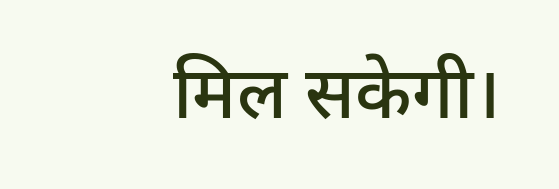मिल सकेगी।